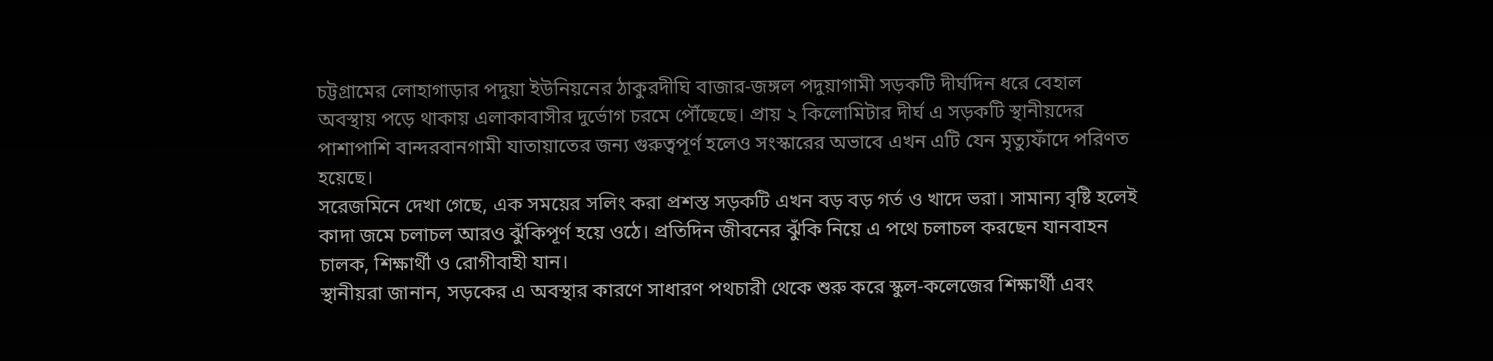চট্টগ্রামের লোহাগাড়ার পদুয়া ইউনিয়নের ঠাকুরদীঘি বাজার-জঙ্গল পদুয়াগামী সড়কটি দীর্ঘদিন ধরে বেহাল অবস্থায় পড়ে থাকায় এলাকাবাসীর দুর্ভোগ চরমে পৌঁছেছে। প্রায় ২ কিলোমিটার দীর্ঘ এ সড়কটি স্থানীয়দের পাশাপাশি বান্দরবানগামী যাতায়াতের জন্য গুরুত্বপূর্ণ হলেও সংস্কারের অভাবে এখন এটি যেন মৃত্যুফাঁদে পরিণত হয়েছে।
সরেজমিনে দেখা গেছে, এক সময়ের সলিং করা প্রশস্ত সড়কটি এখন বড় বড় গর্ত ও খাদে ভরা। সামান্য বৃষ্টি হলেই কাদা জমে চলাচল আরও ঝুঁকিপূর্ণ হয়ে ওঠে। প্রতিদিন জীবনের ঝুঁকি নিয়ে এ পথে চলাচল করছেন যানবাহন চালক, শিক্ষার্থী ও রোগীবাহী যান।
স্থানীয়রা জানান, সড়কের এ অবস্থার কারণে সাধারণ পথচারী থেকে শুরু করে স্কুল-কলেজের শিক্ষার্থী এবং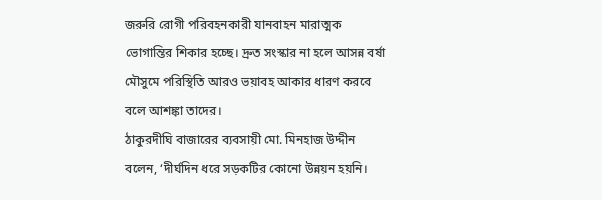জরুরি রোগী পরিবহনকারী যানবাহন মারাত্মক ভোগান্তির শিকার হচ্ছে। দ্রুত সংস্কার না হলে আসন্ন বর্ষা মৌসুমে পরিস্থিতি আরও ভয়াবহ আকার ধারণ করবে বলে আশঙ্কা তাদের।
ঠাকুরদীঘি বাজারের ব্যবসায়ী মো. মিনহাজ উদ্দীন বলেন, ‘দীর্ঘদিন ধরে সড়কটির কোনো উন্নয়ন হয়নি।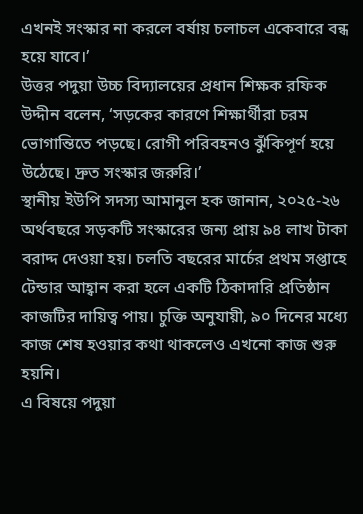এখনই সংস্কার না করলে বর্ষায় চলাচল একেবারে বন্ধ হয়ে যাবে।’
উত্তর পদুয়া উচ্চ বিদ্যালয়ের প্রধান শিক্ষক রফিক উদ্দীন বলেন, ‘সড়কের কারণে শিক্ষার্থীরা চরম ভোগান্তিতে পড়ছে। রোগী পরিবহনও ঝুঁকিপূর্ণ হয়ে উঠেছে। দ্রুত সংস্কার জরুরি।’
স্থানীয় ইউপি সদস্য আমানুল হক জানান, ২০২৫-২৬ অর্থবছরে সড়কটি সংস্কারের জন্য প্রায় ৯৪ লাখ টাকা বরাদ্দ দেওয়া হয়। চলতি বছরের মার্চের প্রথম সপ্তাহে টেন্ডার আহ্বান করা হলে একটি ঠিকাদারি প্রতিষ্ঠান কাজটির দায়িত্ব পায়। চুক্তি অনুযায়ী, ৯০ দিনের মধ্যে কাজ শেষ হওয়ার কথা থাকলেও এখনো কাজ শুরু হয়নি।
এ বিষয়ে পদুয়া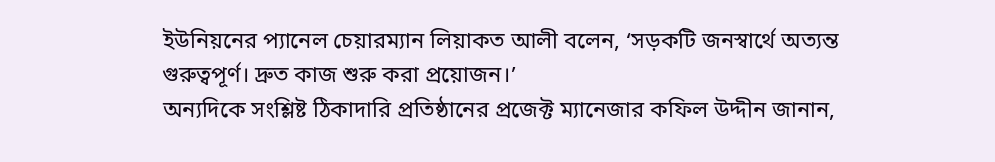ইউনিয়নের প্যানেল চেয়ারম্যান লিয়াকত আলী বলেন, ‘সড়কটি জনস্বার্থে অত্যন্ত গুরুত্বপূর্ণ। দ্রুত কাজ শুরু করা প্রয়োজন।’
অন্যদিকে সংশ্লিষ্ট ঠিকাদারি প্রতিষ্ঠানের প্রজেক্ট ম্যানেজার কফিল উদ্দীন জানান,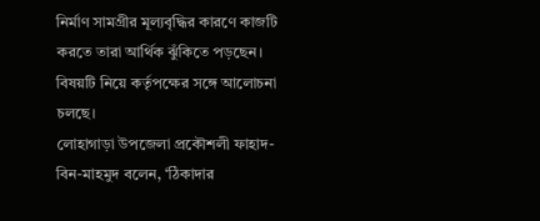নির্মাণ সামগ্রীর মূল্যবৃদ্ধির কারণে কাজটি করতে তারা আর্থিক ঝুঁকিতে পড়ছেন। বিষয়টি নিয়ে কর্তৃপক্ষের সঙ্গে আলোচনা চলছে।
লোহাগাড়া উপজেলা প্রকৌশলী ফাহাদ-বিন-মাহমুদ বলেন, ‘ঠিকাদার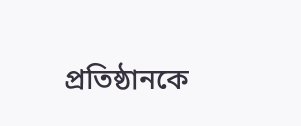প্রতিষ্ঠানকে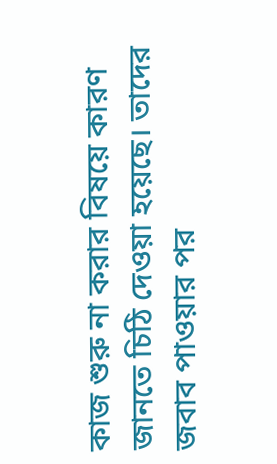কাজ শুরু না করার বিষয়ে কারণ জানতে চিঠি দেওয়া হয়েছে। তাদের জবাব পাওয়ার পর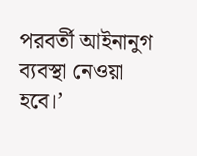পরবর্তী আইনানুগ ব্যবস্থা নেওয়া হবে।’